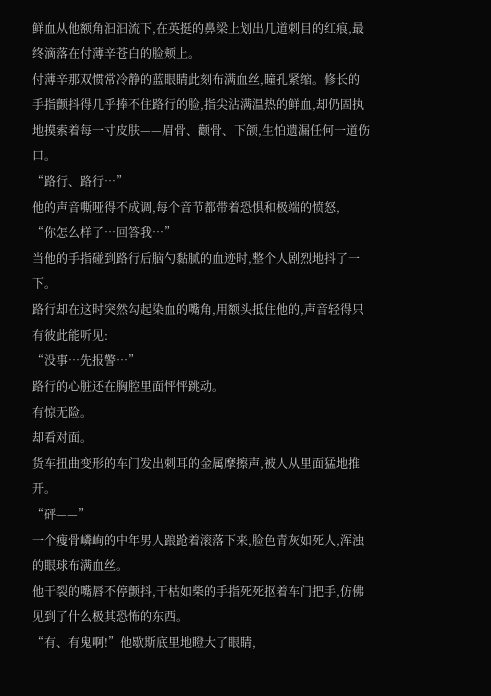鲜血从他额角汩汩流下,在英挺的鼻梁上划出几道刺目的红痕,最终滴落在付薄辛苍白的脸颊上。
付薄辛那双惯常冷静的蓝眼睛此刻布满血丝,瞳孔紧缩。修长的手指颤抖得几乎捧不住路行的脸,指尖沾满温热的鲜血,却仍固执地摸索着每一寸皮肤——眉骨、颧骨、下颌,生怕遗漏任何一道伤口。
“路行、路行…”
他的声音嘶哑得不成调,每个音节都带着恐惧和极端的愤怒,
“你怎么样了…回答我…”
当他的手指碰到路行后脑勺黏腻的血迹时,整个人剧烈地抖了一下。
路行却在这时突然勾起染血的嘴角,用额头抵住他的,声音轻得只有彼此能听见:
“没事…先报警…”
路行的心脏还在胸腔里面怦怦跳动。
有惊无险。
却看对面。
货车扭曲变形的车门发出刺耳的金属摩擦声,被人从里面猛地推开。
“砰——”
一个瘦骨嶙峋的中年男人踉跄着滚落下来,脸色青灰如死人,浑浊的眼球布满血丝。
他干裂的嘴唇不停颤抖,干枯如柴的手指死死抠着车门把手,仿佛见到了什么极其恐怖的东西。
“有、有鬼啊!”他歇斯底里地瞪大了眼睛,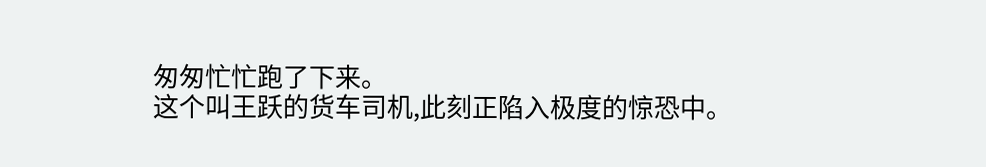匆匆忙忙跑了下来。
这个叫王跃的货车司机,此刻正陷入极度的惊恐中。